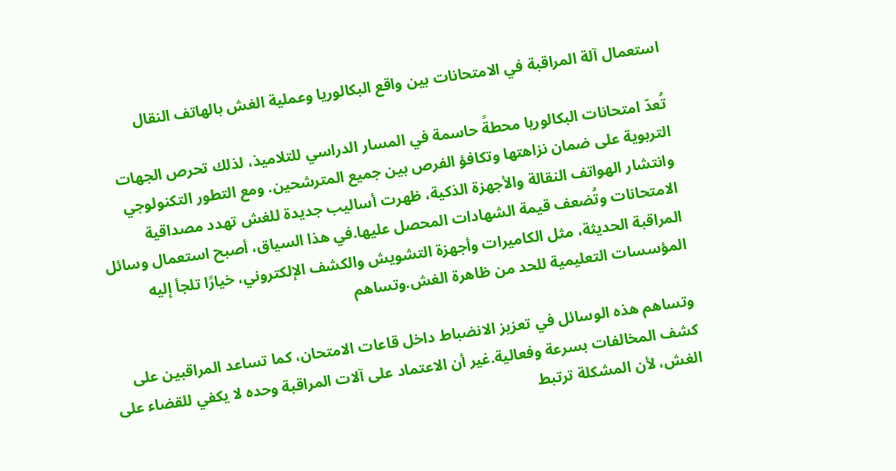استعمال آلة المراقبة في الامتحانات بين واقع البكالوريا وعملية الغش بالهاتف النقال

تُعدّ امتحانات البكالوريا محطةً حاسمة في المسار الدراسي للتلاميذ، لذلك تحرص الجهات التربوية على ضمان نزاهتها وتكافؤ الفرص بين جميع المترشحين. ومع التطور التكنولوجي وانتشار الهواتف النقالة والأجهزة الذكية، ظهرت أساليب جديدة للغش تهدد مصداقية الامتحانات وتُضعف قيمة الشهادات المحصل عليها.في هذا السياق، أصبح استعمال وسائل المراقبة الحديثة، مثل الكاميرات وأجهزة التشويش والكشف الإلكتروني، خيارًا تلجأ إليه المؤسسات التعليمية للحد من ظاهرة الغش.وتساهم

وتساهم هذه الوسائل في تعزيز الانضباط داخل قاعات الامتحان، كما تساعد المراقبين على كشف المخالفات بسرعة وفعالية.غير أن الاعتماد على آلات المراقبة وحده لا يكفي للقضاء على الغش، لأن المشكلة ترتبط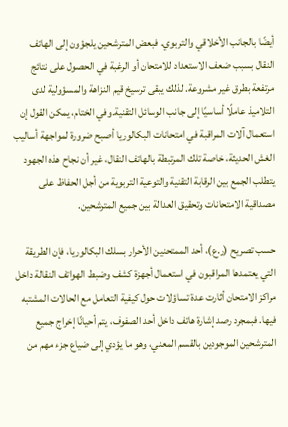أيضًا بالجانب الأخلاقي والتربوي. فبعض المترشحين يلجؤون إلى الهاتف النقال بسبب ضعف الاستعداد للامتحان أو الرغبة في الحصول على نتائج مرتفعة بطرق غير مشروعة. لذلك يبقى ترسيخ قيم النزاهة والمسؤولية لدى التلاميذ عاملًا أساسيًا إلى جانب الوسائل التقنية.وفي الختام، يمكن القول إن استعمال آلات المراقبة في امتحانات البكالوريا أصبح ضرورة لمواجهة أساليب الغش الحديثة، خاصة تلك المرتبطة بالهاتف النقال، غير أن نجاح هذه الجهود يتطلب الجمع بين الرقابة التقنية والتوعية التربوية من أجل الحفاظ على مصداقية الامتحانات وتحقيق العدالة بين جميع المترشحين.

حسب تصريح (ر.ع)، أحد الممتحنين الأحرار بسلك البكالوريا، فإن الطريقة التي يعتمدها المراقبون في استعمال أجهزة كشف وضبط الهواتف النقالة داخل مراكز الامتحان أثارت عدة تساؤلات حول كيفية التعامل مع الحالات المشتبه فيها. فبمجرد رصد إشارة هاتف داخل أحد الصفوف، يتم أحيانًا إخراج جميع المترشحين الموجودين بالقسم المعني، وهو ما يؤدي إلى ضياع جزء مهم من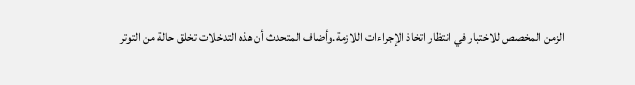الزمن المخصص للاختبار في انتظار اتخاذ الإجراءات اللازمة.وأضاف المتحدث أن هذه التدخلات تخلق حالة من التوتر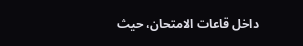داخل قاعات الامتحان، حيث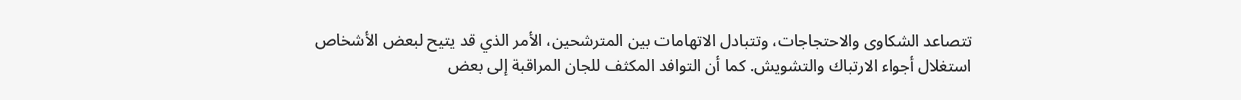تتصاعد الشكاوى والاحتجاجات، وتتبادل الاتهامات بين المترشحين، الأمر الذي قد يتيح لبعض الأشخاص استغلال أجواء الارتباك والتشويش. كما أن التوافد المكثف للجان المراقبة إلى بعض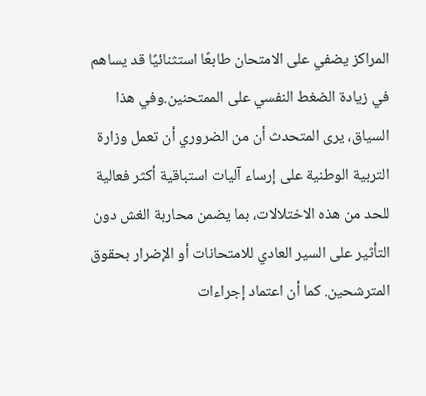المراكز يضفي على الامتحان طابعًا استثنائيًا قد يساهم في زيادة الضغط النفسي على الممتحنين.وفي هذا السياق، يرى المتحدث أن من الضروري أن تعمل وزارة التربية الوطنية على إرساء آليات استباقية أكثر فعالية للحد من هذه الاختلالات، بما يضمن محاربة الغش دون التأثير على السير العادي للامتحانات أو الإضرار بحقوق المترشحين. كما أن اعتماد إجراءات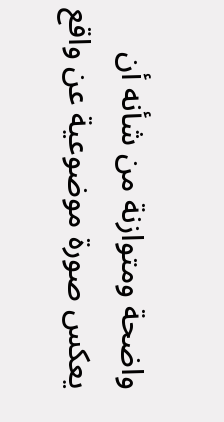واضحة ومتوازنة من شأنه أن يعكس صورة موضوعية عن واقع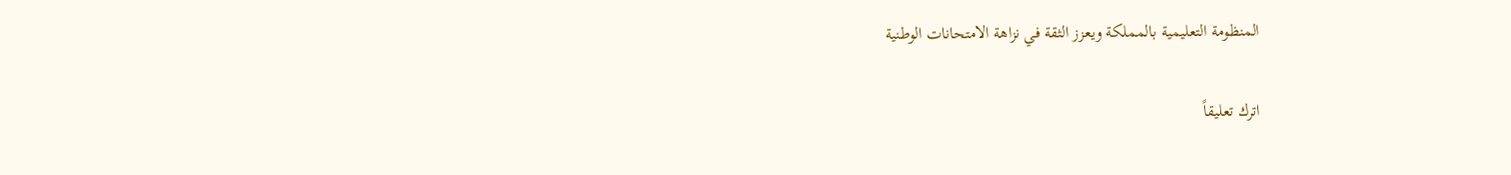المنظومة التعليمية بالمملكة ويعزز الثقة في نزاهة الامتحانات الوطنية

اترك تعليقاً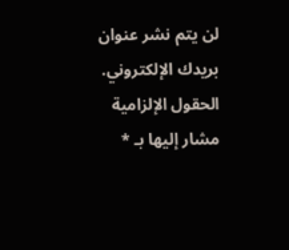لن يتم نشر عنوان بريدك الإلكتروني. الحقول الإلزامية مشار إليها بـ *